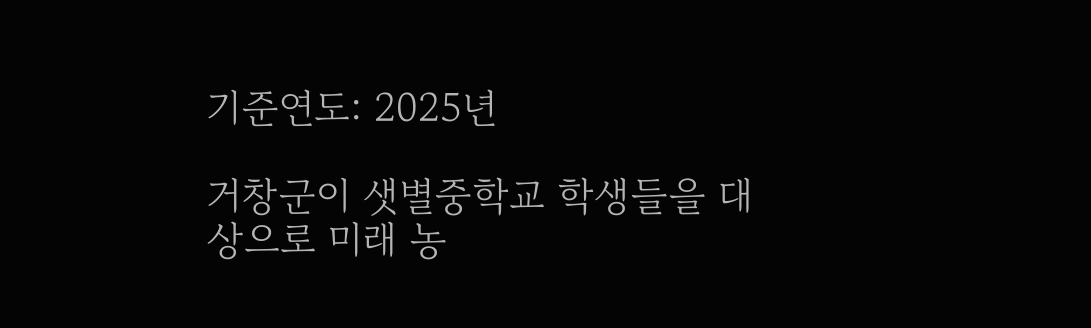기준연도: 2025년

거창군이 샛별중학교 학생들을 대상으로 미래 농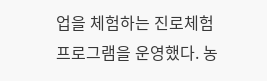업을 체험하는 진로체험 프로그램을 운영했다. 농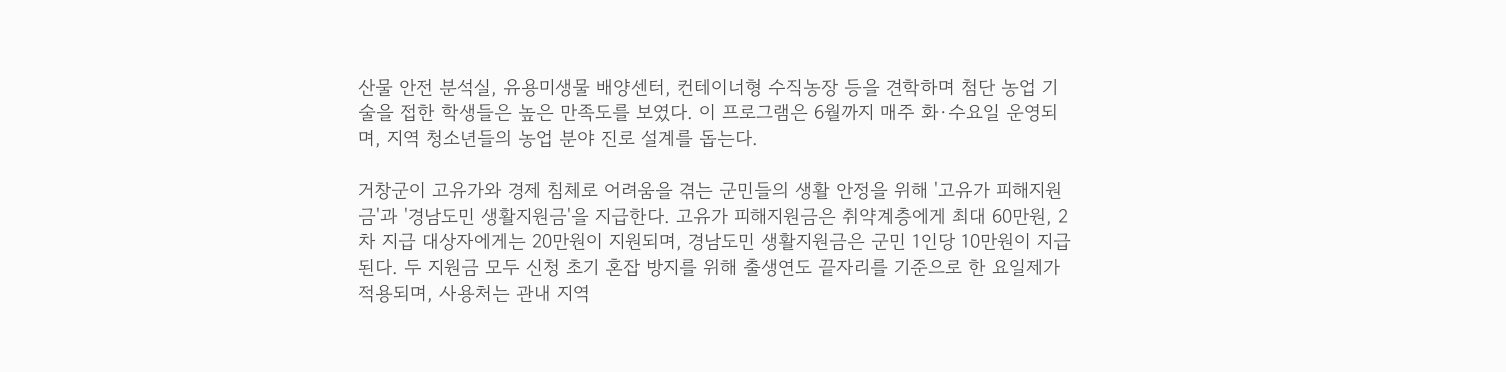산물 안전 분석실, 유용미생물 배양센터, 컨테이너형 수직농장 등을 견학하며 첨단 농업 기술을 접한 학생들은 높은 만족도를 보였다. 이 프로그램은 6월까지 매주 화·수요일 운영되며, 지역 청소년들의 농업 분야 진로 설계를 돕는다.

거창군이 고유가와 경제 침체로 어려움을 겪는 군민들의 생활 안정을 위해 '고유가 피해지원금'과 '경남도민 생활지원금'을 지급한다. 고유가 피해지원금은 취약계층에게 최대 60만원, 2차 지급 대상자에게는 20만원이 지원되며, 경남도민 생활지원금은 군민 1인당 10만원이 지급된다. 두 지원금 모두 신청 초기 혼잡 방지를 위해 출생연도 끝자리를 기준으로 한 요일제가 적용되며, 사용처는 관내 지역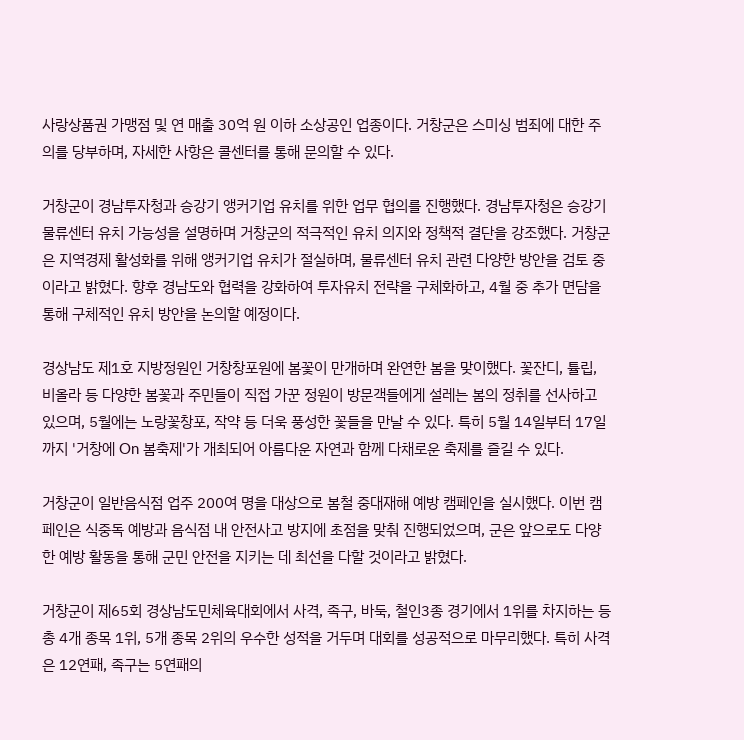사랑상품권 가맹점 및 연 매출 30억 원 이하 소상공인 업종이다. 거창군은 스미싱 범죄에 대한 주의를 당부하며, 자세한 사항은 콜센터를 통해 문의할 수 있다.

거창군이 경남투자청과 승강기 앵커기업 유치를 위한 업무 협의를 진행했다. 경남투자청은 승강기 물류센터 유치 가능성을 설명하며 거창군의 적극적인 유치 의지와 정책적 결단을 강조했다. 거창군은 지역경제 활성화를 위해 앵커기업 유치가 절실하며, 물류센터 유치 관련 다양한 방안을 검토 중이라고 밝혔다. 향후 경남도와 협력을 강화하여 투자유치 전략을 구체화하고, 4월 중 추가 면담을 통해 구체적인 유치 방안을 논의할 예정이다.

경상남도 제1호 지방정원인 거창창포원에 봄꽃이 만개하며 완연한 봄을 맞이했다. 꽃잔디, 튤립, 비올라 등 다양한 봄꽃과 주민들이 직접 가꾼 정원이 방문객들에게 설레는 봄의 정취를 선사하고 있으며, 5월에는 노랑꽃창포, 작약 등 더욱 풍성한 꽃들을 만날 수 있다. 특히 5월 14일부터 17일까지 '거창에 On 봄축제'가 개최되어 아름다운 자연과 함께 다채로운 축제를 즐길 수 있다.

거창군이 일반음식점 업주 200여 명을 대상으로 봄철 중대재해 예방 캠페인을 실시했다. 이번 캠페인은 식중독 예방과 음식점 내 안전사고 방지에 초점을 맞춰 진행되었으며, 군은 앞으로도 다양한 예방 활동을 통해 군민 안전을 지키는 데 최선을 다할 것이라고 밝혔다.

거창군이 제65회 경상남도민체육대회에서 사격, 족구, 바둑, 철인3종 경기에서 1위를 차지하는 등 총 4개 종목 1위, 5개 종목 2위의 우수한 성적을 거두며 대회를 성공적으로 마무리했다. 특히 사격은 12연패, 족구는 5연패의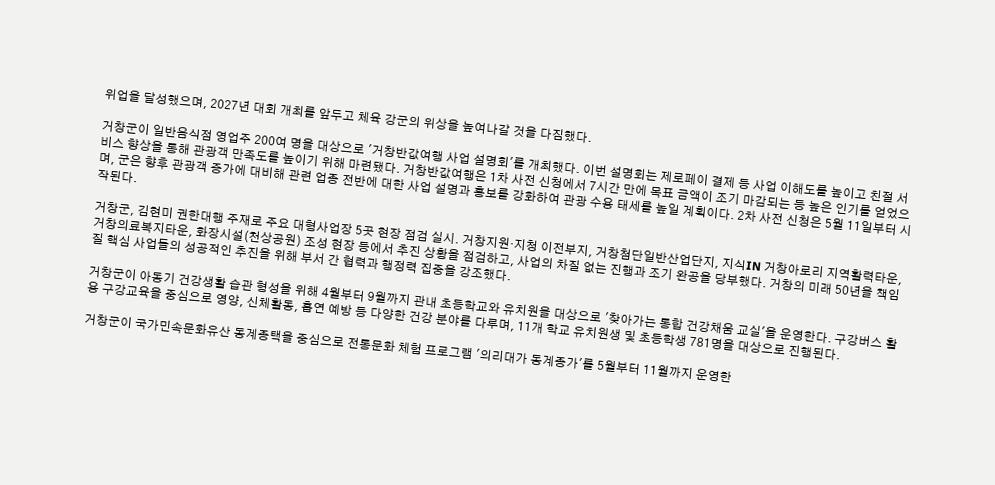위업을 달성했으며, 2027년 대회 개최를 앞두고 체육 강군의 위상을 높여나갈 것을 다짐했다.

거창군이 일반음식점 영업주 200여 명을 대상으로 '거창반값여행 사업 설명회'를 개최했다. 이번 설명회는 제로페이 결제 등 사업 이해도를 높이고 친절 서비스 향상을 통해 관광객 만족도를 높이기 위해 마련됐다. 거창반값여행은 1차 사전 신청에서 7시간 만에 목표 금액이 조기 마감되는 등 높은 인기를 얻었으며, 군은 향후 관광객 증가에 대비해 관련 업종 전반에 대한 사업 설명과 홍보를 강화하여 관광 수용 태세를 높일 계획이다. 2차 사전 신청은 5월 11일부터 시작된다.

거창군, 김현미 권한대행 주재로 주요 대형사업장 5곳 현장 점검 실시. 거창지원·지청 이전부지, 거창첨단일반산업단지, 지식IN 거창아로리 지역활력타운, 거창의료복지타운, 화장시설(천상공원) 조성 현장 등에서 추진 상황을 점검하고, 사업의 차질 없는 진행과 조기 완공을 당부했다. 거창의 미래 50년을 책임질 핵심 사업들의 성공적인 추진을 위해 부서 간 협력과 행정력 집중을 강조했다.

거창군이 아동기 건강생활 습관 형성을 위해 4월부터 9월까지 관내 초등학교와 유치원을 대상으로 '찾아가는 통합 건강채움 교실'을 운영한다. 구강버스 활용 구강교육을 중심으로 영양, 신체활동, 흡연 예방 등 다양한 건강 분야를 다루며, 11개 학교 유치원생 및 초등학생 781명을 대상으로 진행된다.

거창군이 국가민속문화유산 동계종택을 중심으로 전통문화 체험 프로그램 '의리대가 동계종가'를 5월부터 11월까지 운영한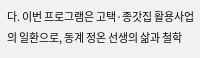다. 이번 프로그램은 고택·종갓집 활용사업의 일환으로, 동계 정온 선생의 삶과 철학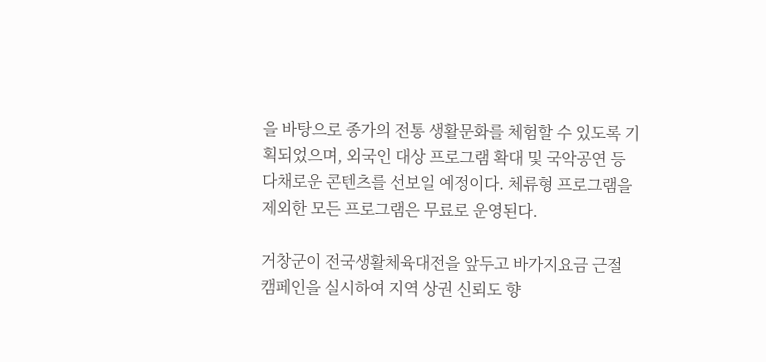을 바탕으로 종가의 전통 생활문화를 체험할 수 있도록 기획되었으며, 외국인 대상 프로그램 확대 및 국악공연 등 다채로운 콘텐츠를 선보일 예정이다. 체류형 프로그램을 제외한 모든 프로그램은 무료로 운영된다.

거창군이 전국생활체육대전을 앞두고 바가지요금 근절 캠페인을 실시하여 지역 상권 신뢰도 향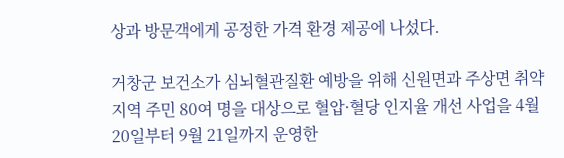상과 방문객에게 공정한 가격 환경 제공에 나섰다.

거창군 보건소가 심뇌혈관질환 예방을 위해 신원면과 주상면 취약지역 주민 80여 명을 대상으로 혈압·혈당 인지율 개선 사업을 4월 20일부터 9월 21일까지 운영한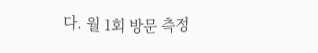다. 월 1회 방문 측정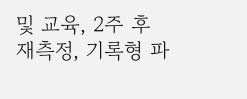및 교육, 2주 후 재측정, 기록형 파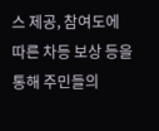스 제공, 참여도에 따른 차등 보상 등을 통해 주민들의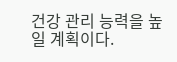건강 관리 능력을 높일 계획이다.